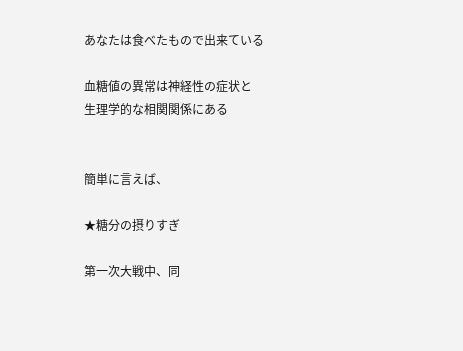あなたは食べたもので出来ている

血糖値の異常は神経性の症状と
生理学的な相関関係にある


簡単に言えば、

★糖分の摂りすぎ

第一次大戦中、同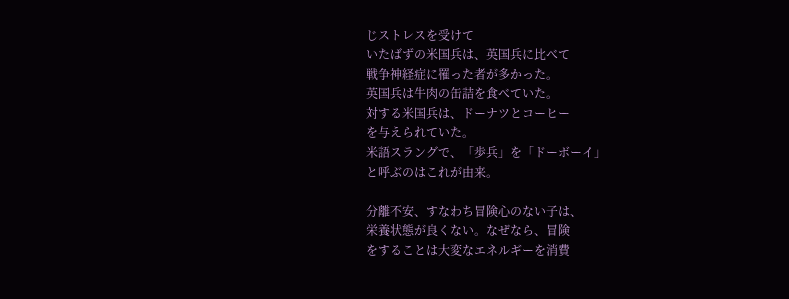じストレスを受けて
いたばずの米国兵は、英国兵に比べて
戦争神経症に罹った者が多かった。
英国兵は牛肉の缶詰を食べていた。
対する米国兵は、ドーナツとコーヒー
を与えられていた。
米語スラングで、「歩兵」を「ドーボーイ」
と呼ぶのはこれが由来。

分離不安、すなわち冒険心のない子は、
栄養状態が良くない。なぜなら、冒険
をすることは大変なエネルギーを消費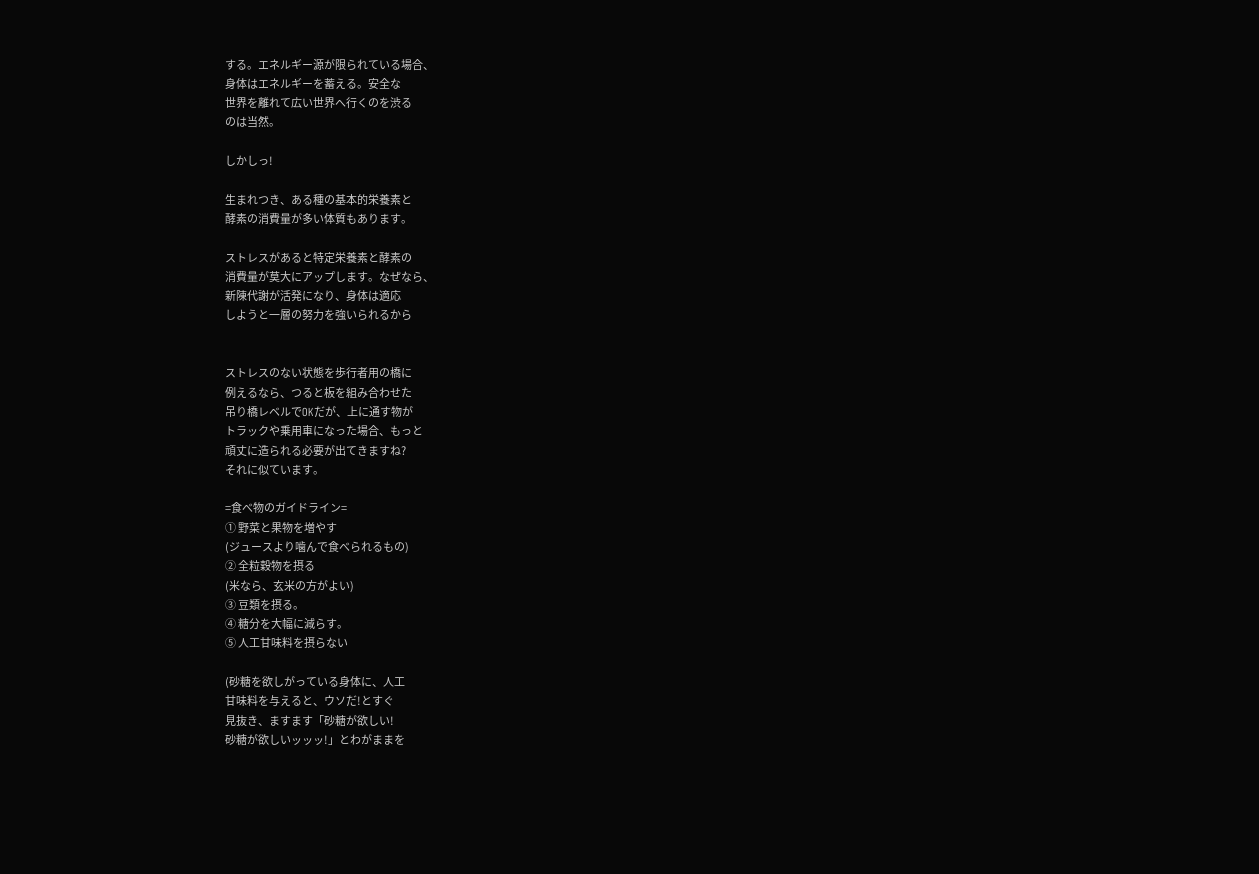する。エネルギー源が限られている場合、
身体はエネルギーを蓄える。安全な
世界を離れて広い世界へ行くのを渋る
のは当然。

しかしっ!

生まれつき、ある種の基本的栄養素と
酵素の消費量が多い体質もあります。

ストレスがあると特定栄養素と酵素の
消費量が莫大にアップします。なぜなら、
新陳代謝が活発になり、身体は適応
しようと一層の努力を強いられるから


ストレスのない状態を歩行者用の橋に
例えるなら、つると板を組み合わせた
吊り橋レベルでOKだが、上に通す物が
トラックや乗用車になった場合、もっと
頑丈に造られる必要が出てきますね?
それに似ています。

=食べ物のガイドライン=
① 野菜と果物を増やす
(ジュースより噛んで食べられるもの)
② 全粒穀物を摂る
(米なら、玄米の方がよい)
③ 豆類を摂る。
④ 糖分を大幅に減らす。
⑤ 人工甘味料を摂らない

(砂糖を欲しがっている身体に、人工
甘味料を与えると、ウソだ!とすぐ
見抜き、ますます「砂糖が欲しい!
砂糖が欲しいッッッ!」とわがままを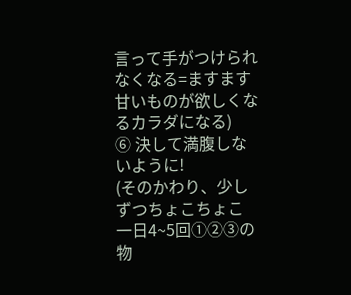言って手がつけられなくなる=ますます
甘いものが欲しくなるカラダになる)
⑥ 決して満腹しないように!
(そのかわり、少しずつちょこちょこ
一日4~5回①②③の物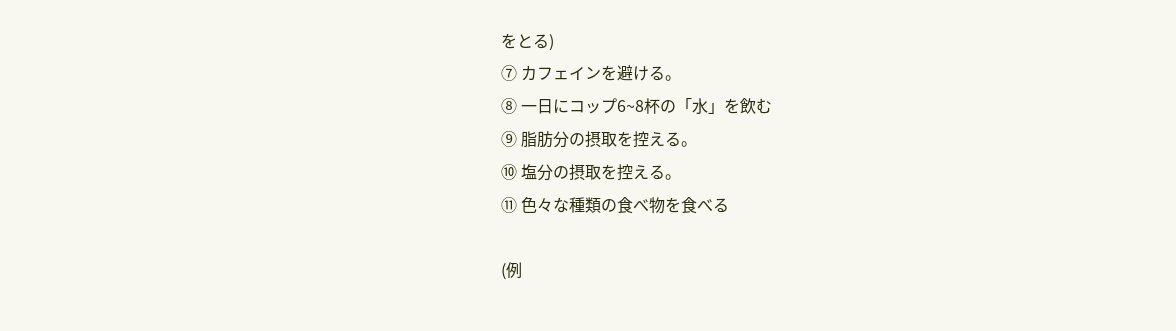をとる)
⑦ カフェインを避ける。
⑧ 一日にコップ6~8杯の「水」を飲む
⑨ 脂肪分の摂取を控える。
⑩ 塩分の摂取を控える。
⑪ 色々な種類の食べ物を食べる

(例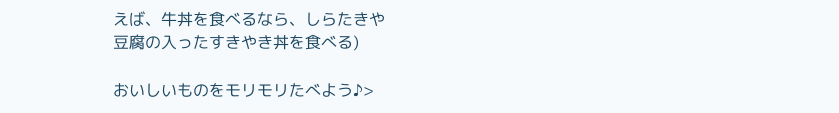えば、牛丼を食べるなら、しらたきや
豆腐の入ったすきやき丼を食べる)

おいしいものをモリモリたべよう♪>